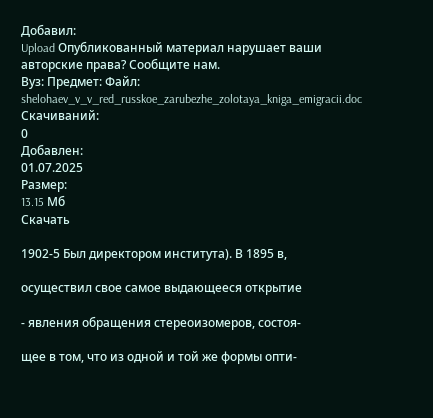Добавил:
Upload Опубликованный материал нарушает ваши авторские права? Сообщите нам.
Вуз: Предмет: Файл:
shelohaev_v_v_red_russkoe_zarubezhe_zolotaya_kniga_emigracii.doc
Скачиваний:
0
Добавлен:
01.07.2025
Размер:
13.15 Mб
Скачать

1902-5 Был директором института). В 1895 в,

осуществил свое самое выдающееся открытие

- явления обращения стереоизомеров, состоя-

щее в том, что из одной и той же формы опти-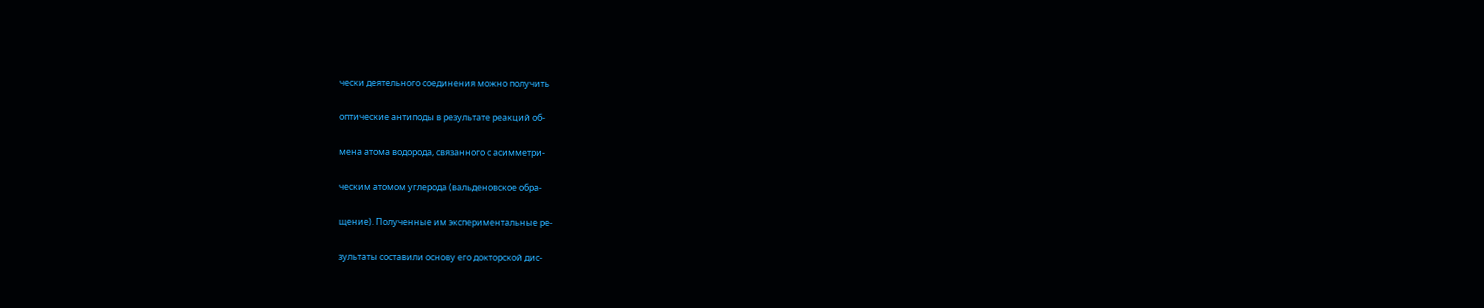чески деятельного соединения можно получить

оптические антиподы в результате реакций об-

мена атома водорода, связанного с асимметри-

ческим атомом углерода (вальденовское обра-

щение). Полученные им экспериментальные ре-

зультаты составили основу его докторской дис-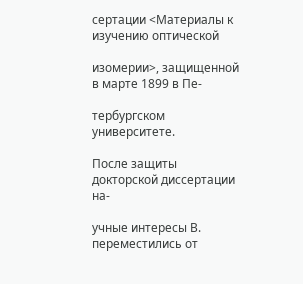сертации <Материалы к изучению оптической

изомерии>, защищенной в марте 1899 в Пе-

тербургском университете.

После защиты докторской диссертации на-

учные интересы В. переместились от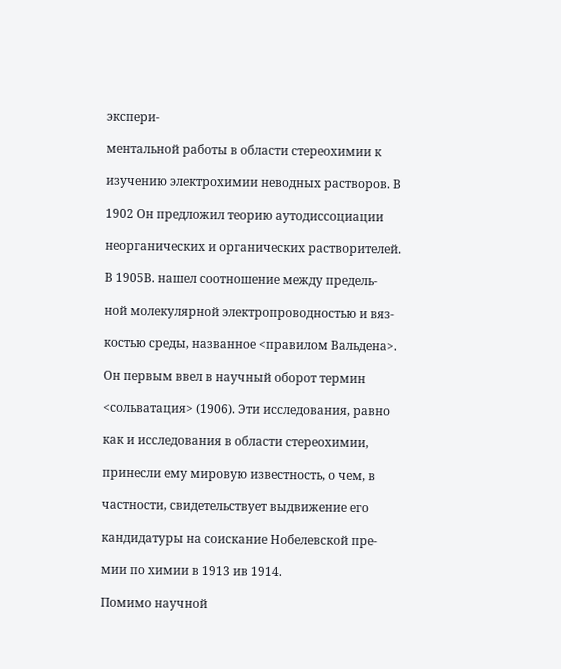экспери-

ментальной работы в области стереохимии к

изучению электрохимии неводных растворов. В

1902 Он предложил теорию аутодиссоциации

неорганических и органических растворителей.

В 1905В. нашел соотношение между предель-

ной молекулярной электропроводностью и вяз-

костью среды, названное <правилом Вальдена>.

Он первым ввел в научный оборот термин

<сольватация> (1906). Эти исследования, равно

как и исследования в области стереохимии,

принесли ему мировую известность, о чем, в

частности, свидетельствует выдвижение его

кандидатуры на соискание Нобелевской пре-

мии по химии в 1913 ив 1914.

Помимо научной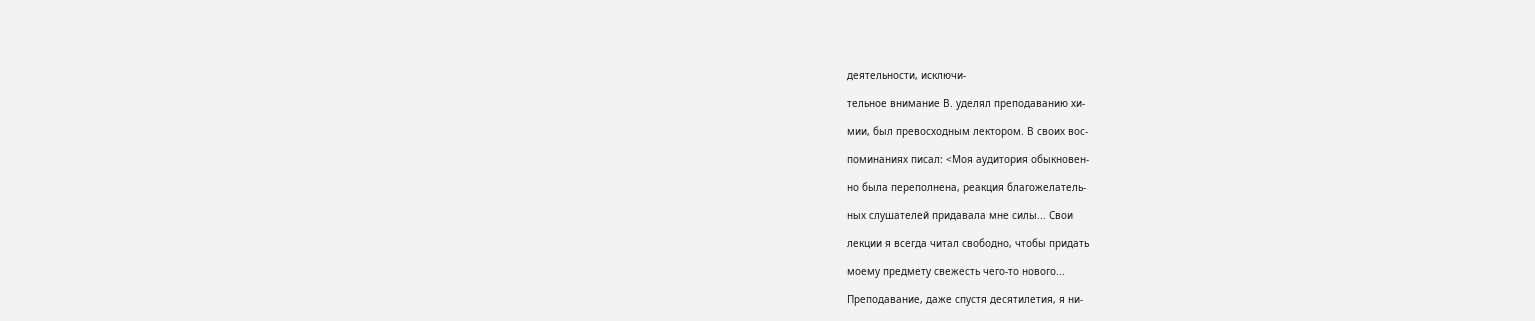деятельности, исключи-

тельное внимание В. уделял преподаванию хи-

мии, был превосходным лектором. В своих вос-

поминаниях писал: <Моя аудитория обыкновен-

но была переполнена, реакция благожелатель-

ных слушателей придавала мне силы... Свои

лекции я всегда читал свободно, чтобы придать

моему предмету свежесть чего-то нового...

Преподавание, даже спустя десятилетия, я ни-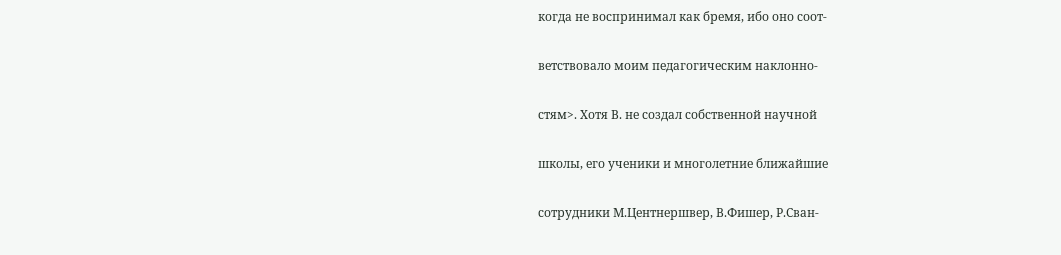когда не воспринимал как бремя, ибо оно соот-

ветствовало моим педагогическим наклонно-

стям>. Хотя В. не создал собственной научной

школы, его ученики и многолетние ближайшие

сотрудники М.Центнершвер, В.Фишер, Р.Сван-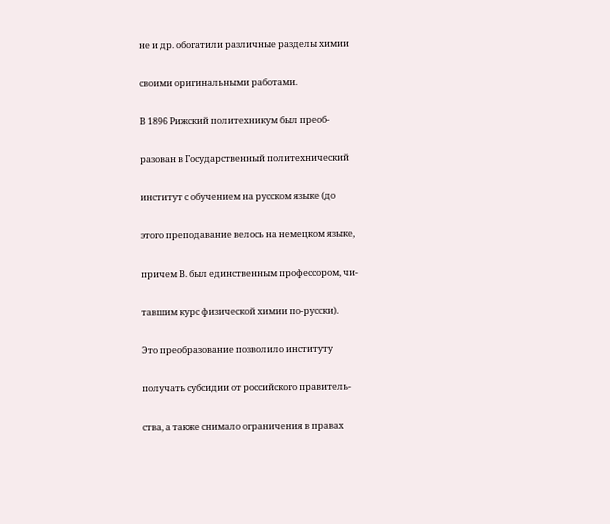не и др. обогатили различные разделы химии

своими оригинальными работами.

В 1896 Рижский политехникум был преоб-

разован в Государственный политехнический

институт с обучением на русском языке (до

этого преподавание велось на немецком языке,

причем В. был единственным профессором, чи-

тавшим курс физической химии по-русски).

Это преобразование позволило институту

получать субсидии от российского правитель-

ства, а также снимало ограничения в правах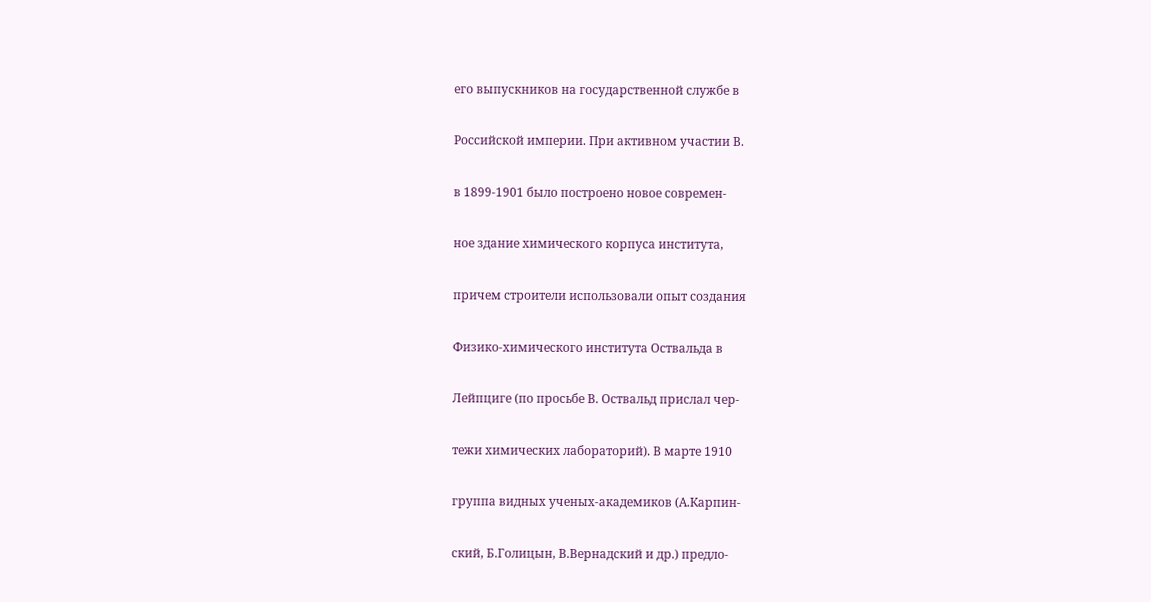его выпускников на государственной службе в

Российской империи. При активном участии В.

в 1899-1901 было построено новое современ-

ное здание химического корпуса института,

причем строители использовали опыт создания

Физико-химического института Оствальда в

Лейпциге (по просьбе В. Оствальд прислал чер-

тежи химических лабораторий). В марте 1910

группа видных ученых-академиков (А.Карпин-

ский, Б.Голицын, В.Вернадский и др.) предло-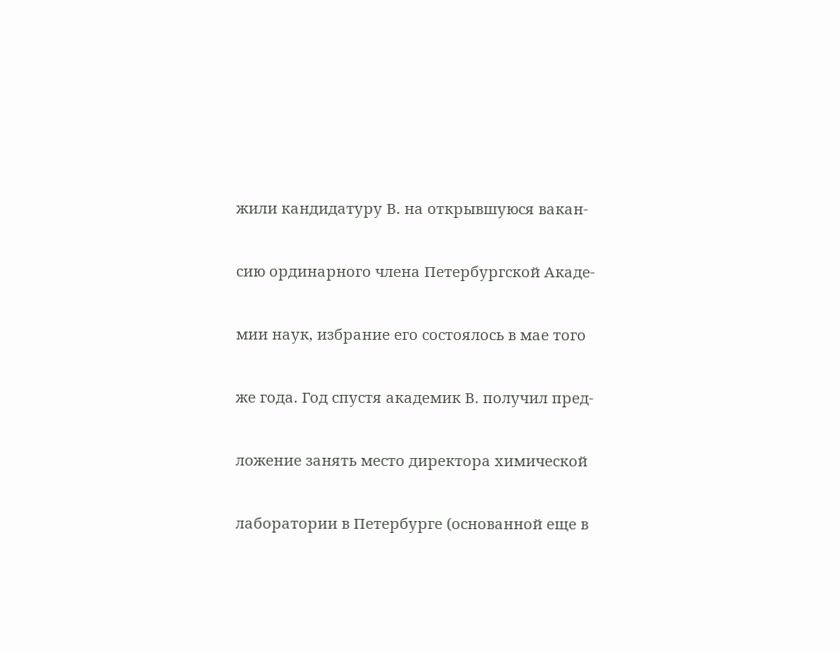жили кандидатуру В. на открывшуюся вакан-

сию ординарного члена Петербургской Акаде-

мии наук, избрание его состоялось в мае того

же года. Год спустя академик В. получил пред-

ложение занять место директора химической

лаборатории в Петербурге (основанной еще в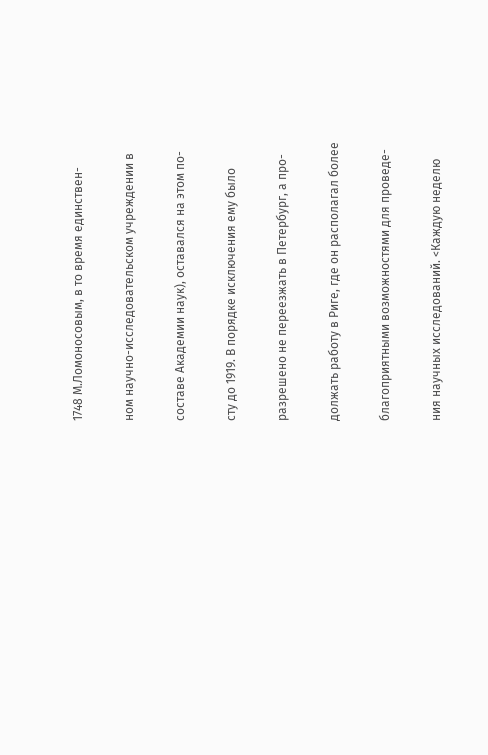1748 М.Ломоносовым, в то время единствен-

ном научно-исследовательском учреждении в

составе Академии наук), оставался на этом по-

сту до 1919. В порядке исключения ему было

разрешено не переезжать в Петербург, а про-

должать работу в Риге, где он располагал более

благоприятными возможностями для проведе-

ния научных исследований. <Каждую неделю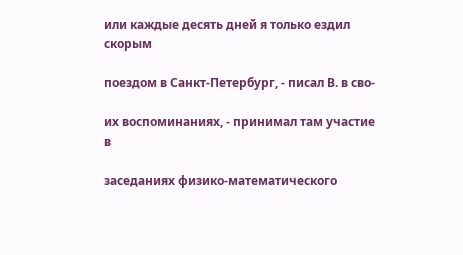или каждые десять дней я только ездил скорым

поездом в Санкт-Петербург, - писал В. в сво-

их воспоминаниях, - принимал там участие в

заседаниях физико-математического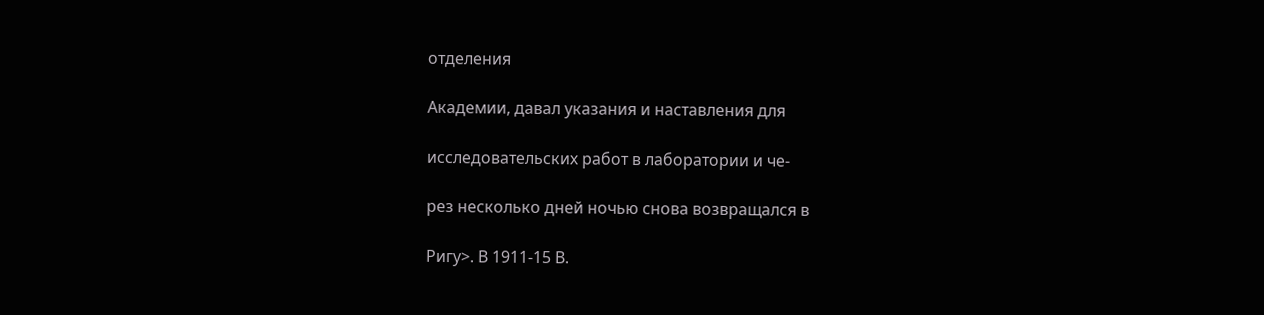отделения

Академии, давал указания и наставления для

исследовательских работ в лаборатории и че-

рез несколько дней ночью снова возвращался в

Ригу>. В 1911-15 В.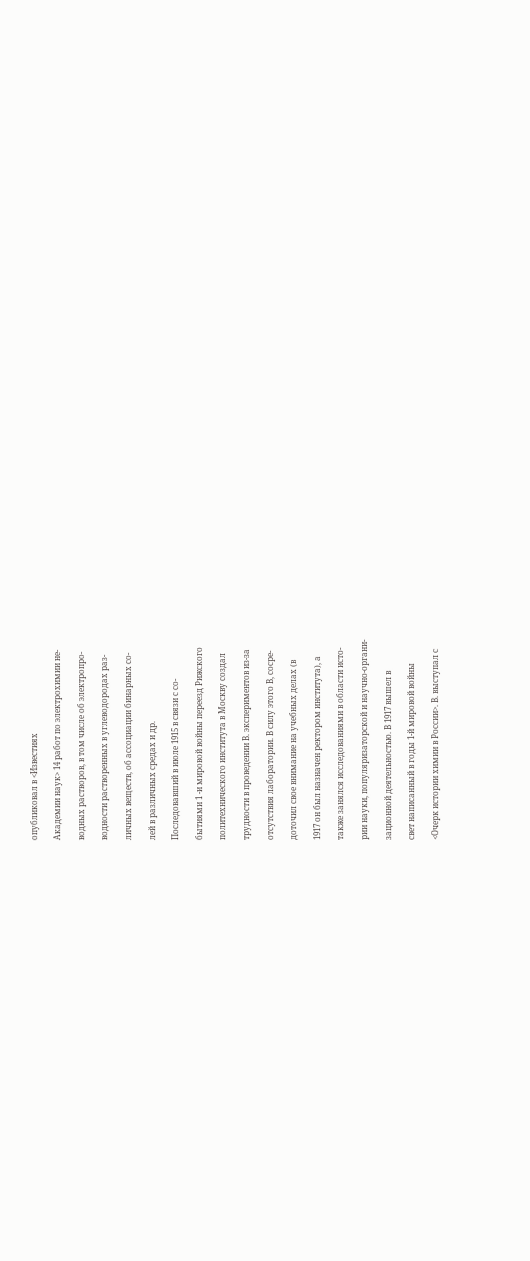опубликовал в <Известиях

Академии наук> 14 работ по электрохимии не-

водных растворов, в том числе об электропро-

водности растворенных в углеводородах раз-

личных веществ, об ассоциации бинарных со-

лей в различных средах и др.

Последовавший в июле 1915 в связи с со-

бытиями 1 -и мировой войны переезд Рижского

политехнического института в Москву создал

трудности в проведении В. экспериментов из-за

отсутствия лаборатории. В силу этого В, сосре-

доточил свое внимание на учебных делах (в

1917 он был назначен ректором института), а

также занялся исследованиями в области исто-

рии науки, популяризаторской и научно-органи-

зационной деятельностью. В 1917 вышел в

свет написанный в годы 1-й мировой войны

<Очерк истории химии в России>. В. выступал с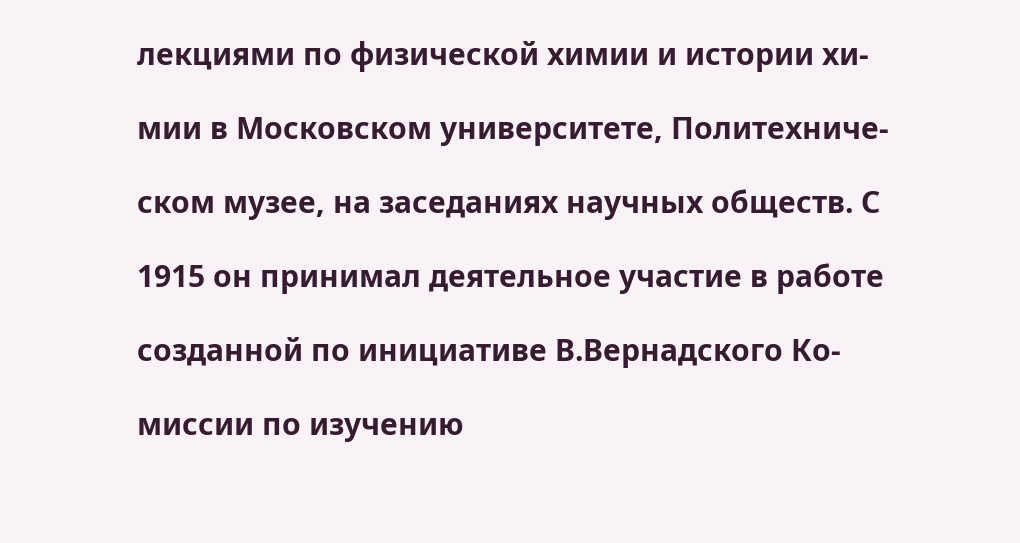лекциями по физической химии и истории хи-

мии в Московском университете, Политехниче-

ском музее, на заседаниях научных обществ. С

1915 он принимал деятельное участие в работе

созданной по инициативе В.Вернадского Ко-

миссии по изучению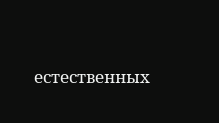естественных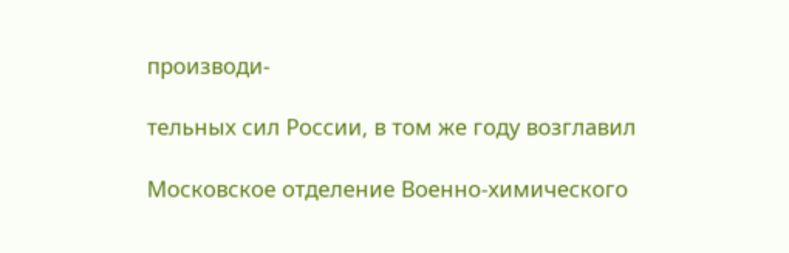производи-

тельных сил России, в том же году возглавил

Московское отделение Военно-химического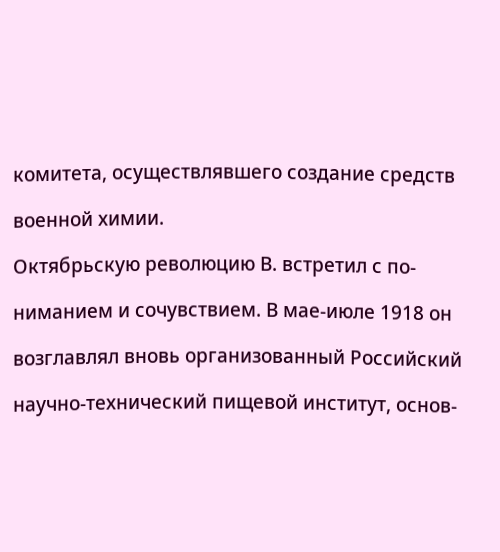комитета, осуществлявшего создание средств

военной химии.

Октябрьскую революцию В. встретил с по-

ниманием и сочувствием. В мае-июле 1918 он

возглавлял вновь организованный Российский

научно-технический пищевой институт, основ-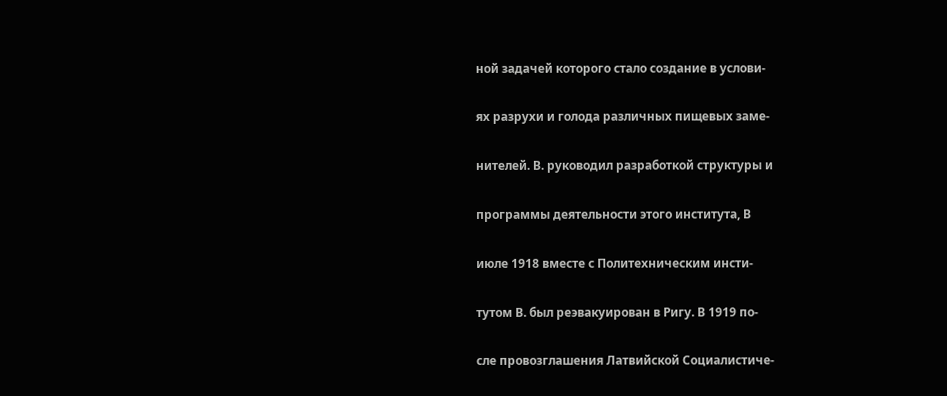ной задачей которого стало создание в услови-

ях разрухи и голода различных пищевых заме-

нителей. В. руководил разработкой структуры и

программы деятельности этого института, В

июле 1918 вместе с Политехническим инсти-

тутом В. был реэвакуирован в Ригу. В 1919 по-

сле провозглашения Латвийской Социалистиче-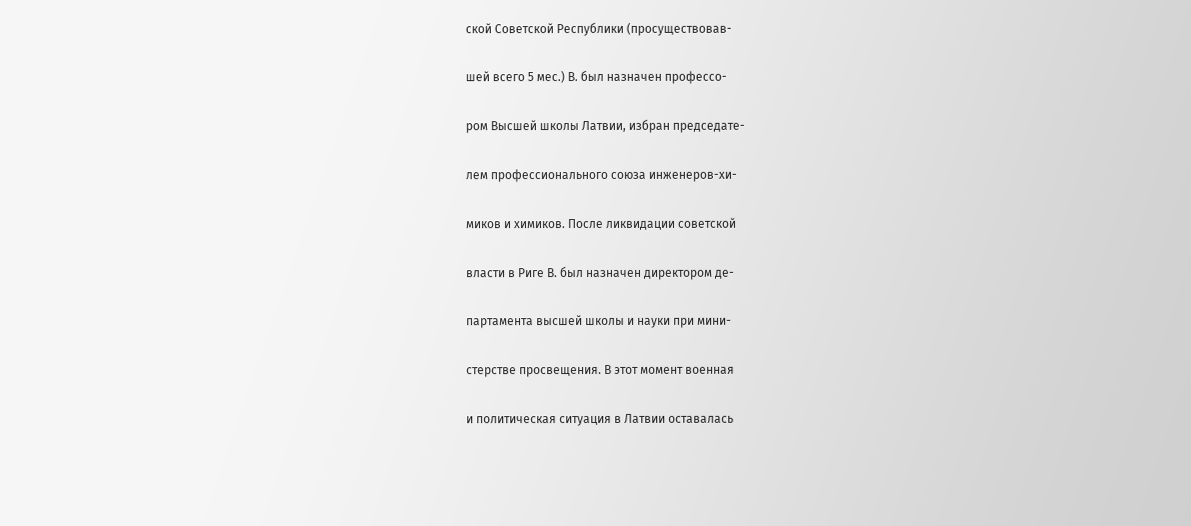ской Советской Республики (просуществовав-

шей всего 5 мес.) В. был назначен профессо-

ром Высшей школы Латвии, избран председате-

лем профессионального союза инженеров-хи-

миков и химиков. После ликвидации советской

власти в Риге В. был назначен директором де-

партамента высшей школы и науки при мини-

стерстве просвещения. В этот момент военная

и политическая ситуация в Латвии оставалась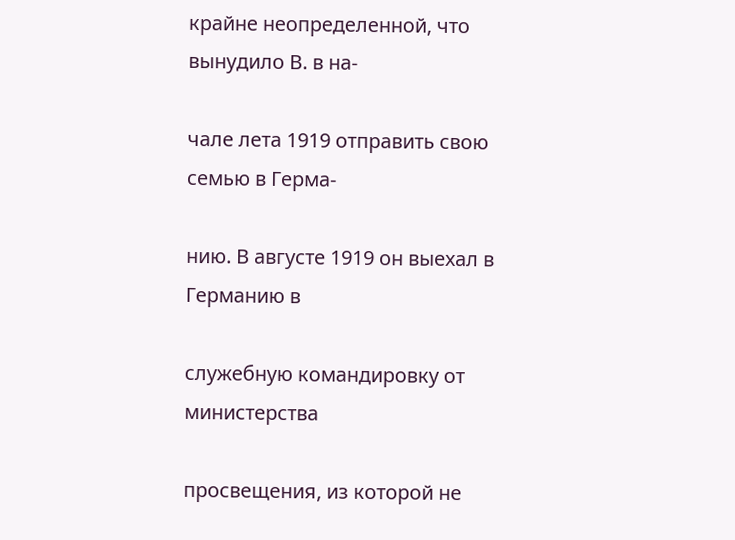крайне неопределенной, что вынудило В. в на-

чале лета 1919 отправить свою семью в Герма-

нию. В августе 1919 он выехал в Германию в

служебную командировку от министерства

просвещения, из которой не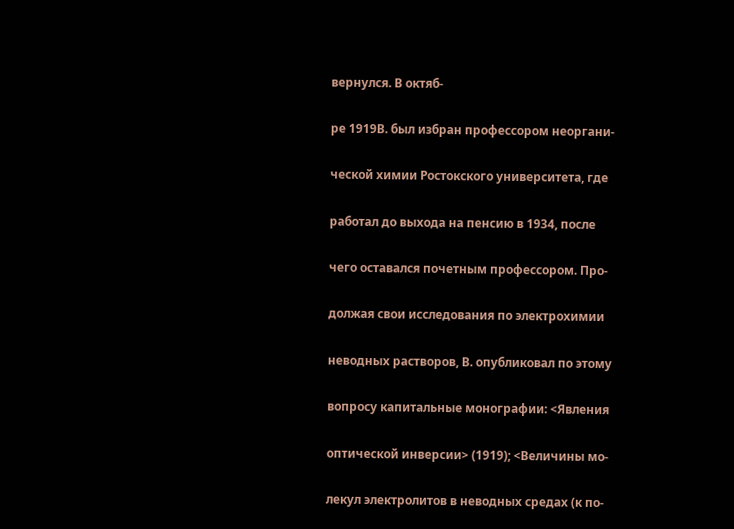вернулся. В октяб-

ре 1919В. был избран профессором неоргани-

ческой химии Ростокского университета, где

работал до выхода на пенсию в 1934, после

чего оставался почетным профессором. Про-

должая свои исследования по электрохимии

неводных растворов, В. опубликовал по этому

вопросу капитальные монографии: <Явления

оптической инверсии> (1919); <Величины мо-

лекул электролитов в неводных средах (к по-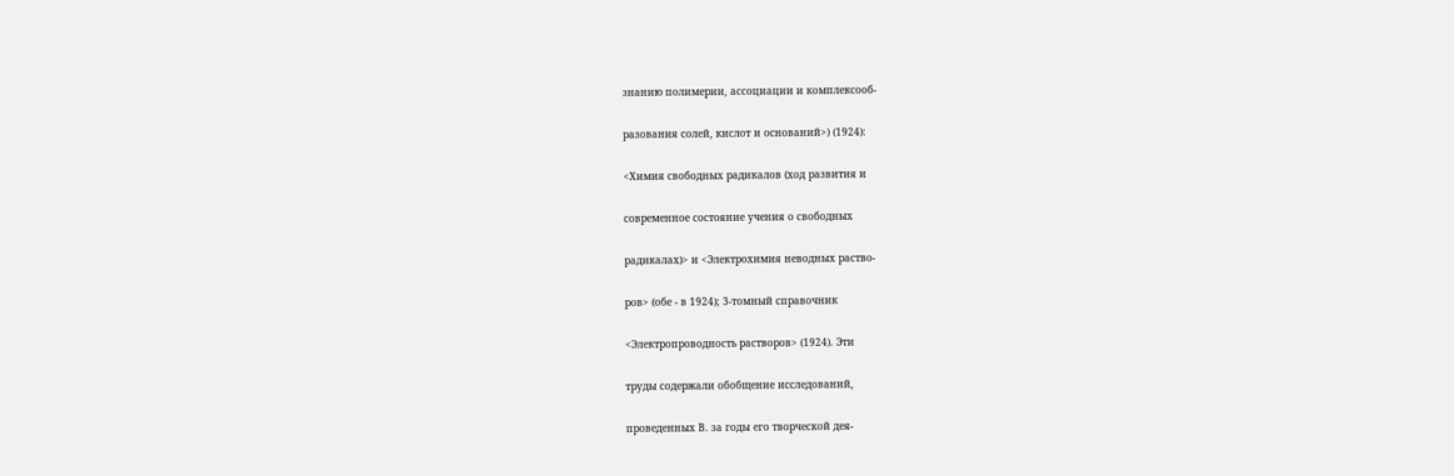знанию полимерии, ассоциации и комплексооб-

разования солей, кислот и оснований>) (1924):

<Химия свободных радикалов (ход развития и

современное состояние учения о свободных

радикалах)> и <Электрохимия неводных раство-

ров> (обе - в 1924); 3-томный справочник

<Электропроводность растворов> (1924). Эти

труды содержали обобщение исследований,

проведенных В. за годы его творческой дея-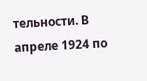тельности. В апреле 1924 по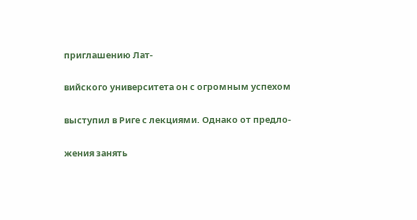приглашению Лат-

вийского университета он с огромным успехом

выступил в Риге с лекциями. Однако от предло-

жения занять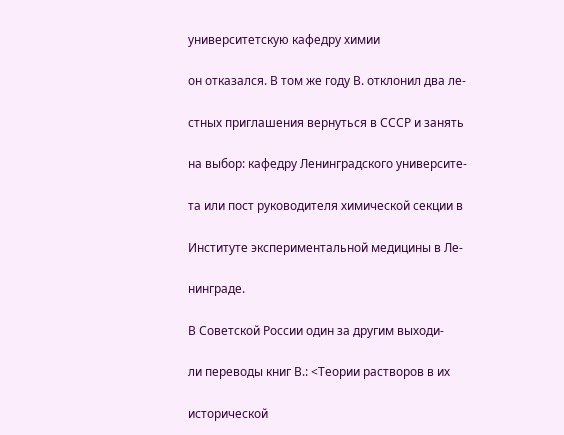университетскую кафедру химии

он отказался. В том же году В. отклонил два ле-

стных приглашения вернуться в СССР и занять

на выбор: кафедру Ленинградского университе-

та или пост руководителя химической секции в

Институте экспериментальной медицины в Ле-

нинграде.

В Советской России один за другим выходи-

ли переводы книг В.: <Теории растворов в их

исторической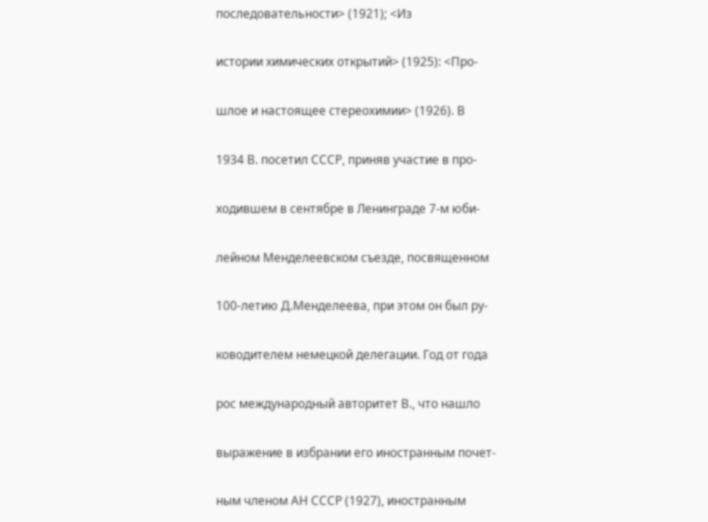последовательности> (1921); <Из

истории химических открытий> (1925): <Про-

шлое и настоящее стереохимии> (1926). В

1934 В. посетил СССР, приняв участие в про-

ходившем в сентябре в Ленинграде 7-м юби-

лейном Менделеевском съезде, посвященном

100-летию Д.Менделеева, при этом он был ру-

ководителем немецкой делегации. Год от года

рос международный авторитет В., что нашло

выражение в избрании его иностранным почет-

ным членом АН СССР (1927), иностранным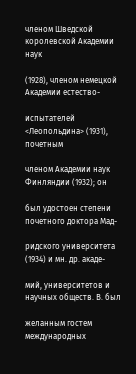членом Шведской королевской Академии наук

(1928), членом немецкой Академии естество-

испытателей <Леопольдина> (1931), почетным

членом Академии наук Финляндии (1932); он

был удостоен степени почетного доктора Мад-

ридского университета (1934) и мн. др. акаде-

мий, университетов и научных обществ. В. был

желанным гостем международных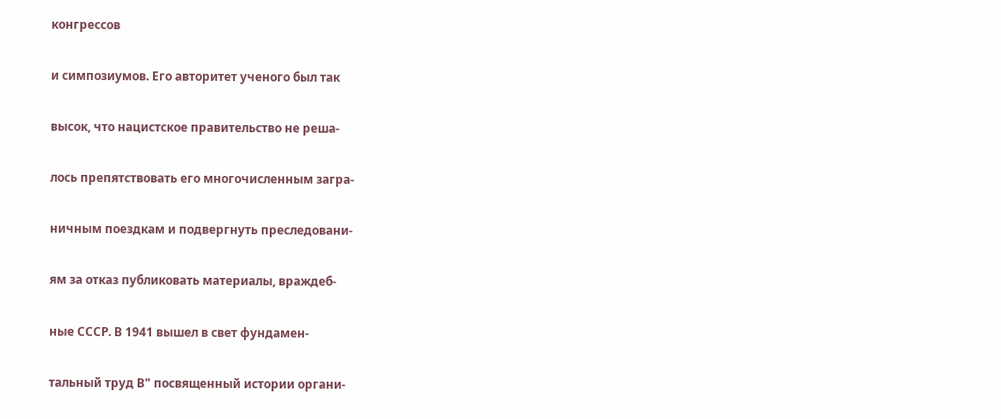конгрессов

и симпозиумов. Его авторитет ученого был так

высок, что нацистское правительство не реша-

лось препятствовать его многочисленным загра-

ничным поездкам и подвергнуть преследовани-

ям за отказ публиковать материалы, враждеб-

ные СССР. В 1941 вышел в свет фундамен-

тальный труд В" посвященный истории органи-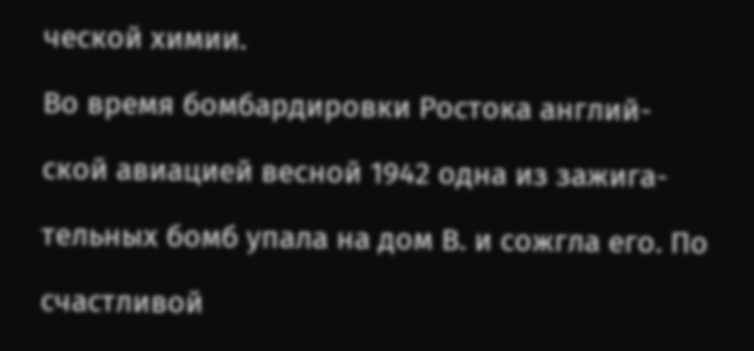ческой химии.

Во время бомбардировки Ростока англий-

ской авиацией весной 1942 одна из зажига-

тельных бомб упала на дом В. и сожгла его. По

счастливой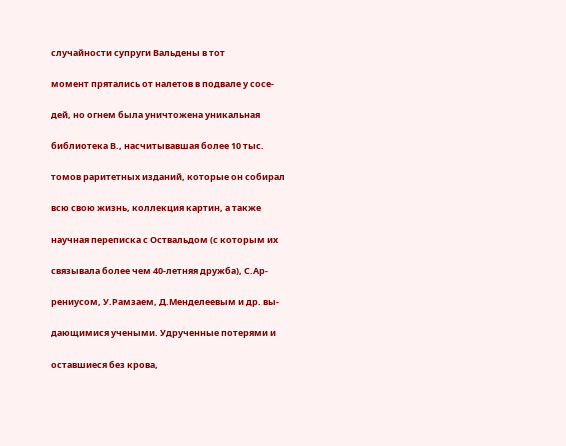случайности супруги Вальдены в тот

момент прятались от налетов в подвале у сосе-

дей, но огнем была уничтожена уникальная

библиотека В., насчитывавшая более 10 тыс.

томов раритетных изданий, которые он собирал

всю свою жизнь, коллекция картин, а также

научная переписка с Оствальдом (с которым их

связывала более чем 40-летняя дружба), С.Ар-

рениусом, У.Рамзаем, Д.Менделеевым и др. вы-

дающимися учеными. Удрученные потерями и

оставшиеся без крова,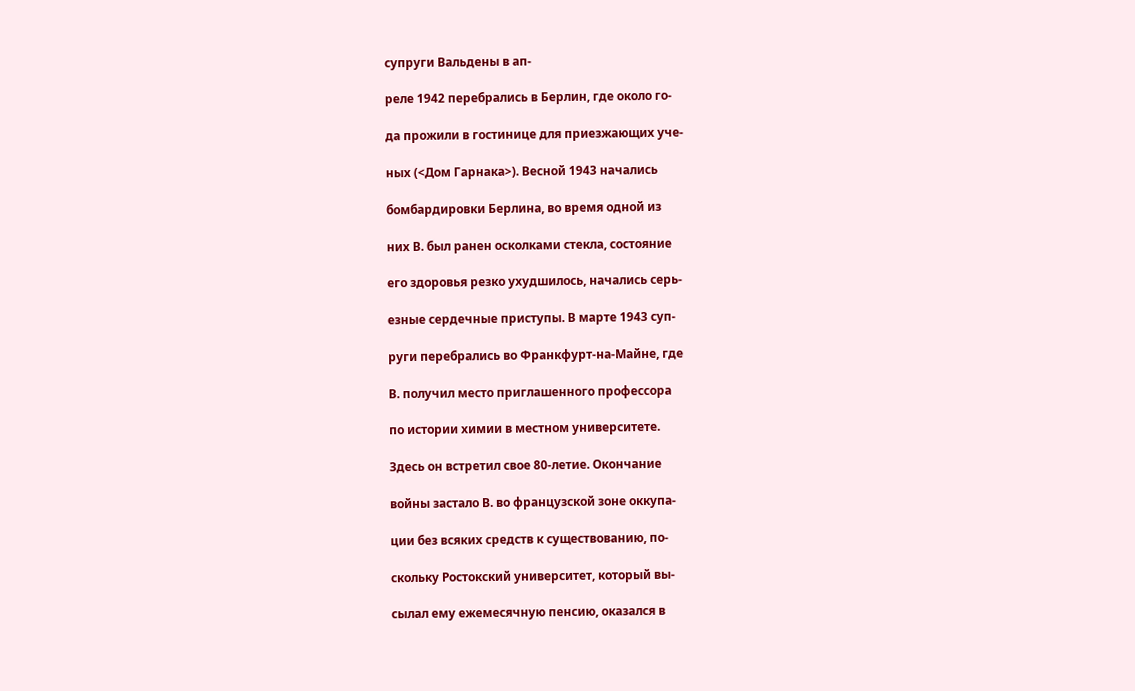супруги Вальдены в ап-

реле 1942 перебрались в Берлин, где около го-

да прожили в гостинице для приезжающих уче-

ных (<Дом Гарнака>). Весной 1943 начались

бомбардировки Берлина, во время одной из

них В. был ранен осколками стекла, состояние

его здоровья резко ухудшилось, начались серь-

езные сердечные приступы. В марте 1943 суп-

руги перебрались во Франкфурт-на-Майне, где

В. получил место приглашенного профессора

по истории химии в местном университете.

Здесь он встретил свое 80-летие. Окончание

войны застало В. во французской зоне оккупа-

ции без всяких средств к существованию, по-

скольку Ростокский университет, который вы-

сылал ему ежемесячную пенсию, оказался в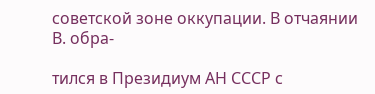советской зоне оккупации. В отчаянии В. обра-

тился в Президиум АН СССР с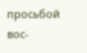просьбой вос-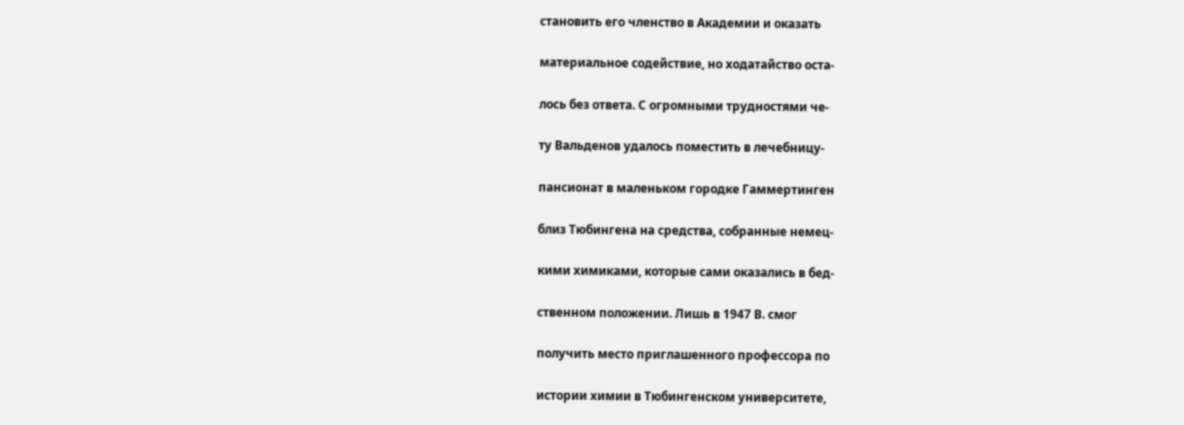становить его членство в Академии и оказать

материальное содействие, но ходатайство оста-

лось без ответа. С огромными трудностями че-

ту Вальденов удалось поместить в лечебницу-

пансионат в маленьком городке Гаммертинген

близ Тюбингена на средства, собранные немец-

кими химиками, которые сами оказались в бед-

ственном положении. Лишь в 1947 В. смог

получить место приглашенного профессора по

истории химии в Тюбингенском университете,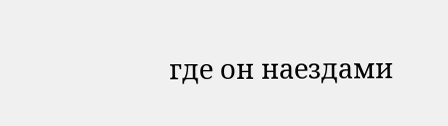где он наездами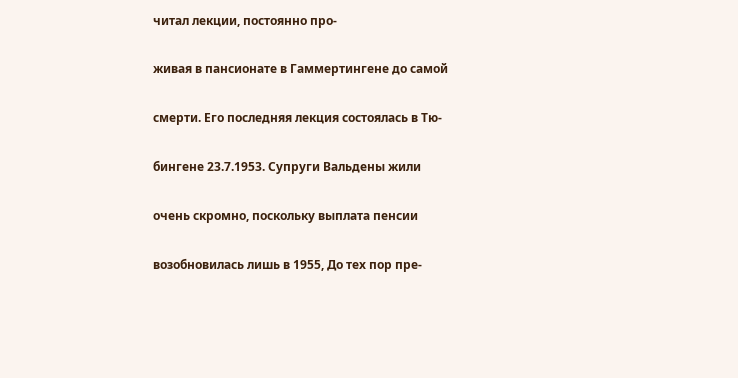читал лекции, постоянно про-

живая в пансионате в Гаммертингене до самой

смерти. Его последняя лекция состоялась в Тю-

бингене 23.7.1953. Супруги Вальдены жили

очень скромно, поскольку выплата пенсии

возобновилась лишь в 1955, До тех пор пре-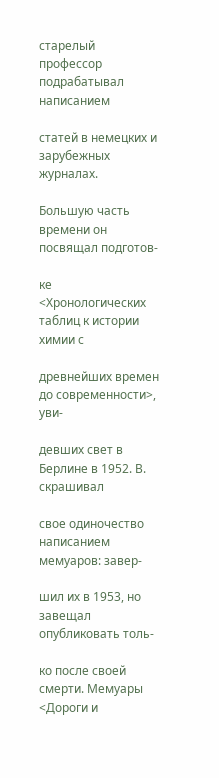старелый профессор подрабатывал написанием

статей в немецких и зарубежных журналах.

Большую часть времени он посвящал подготов-

ке <Хронологических таблиц к истории химии с

древнейших времен до современности>, уви-

девших свет в Берлине в 1952. В. скрашивал

свое одиночество написанием мемуаров: завер-

шил их в 1953, но завещал опубликовать толь-

ко после своей смерти. Мемуары <Дороги и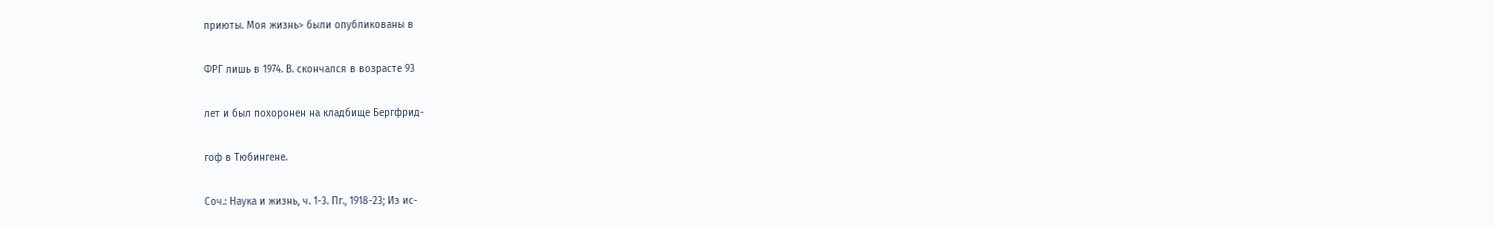приюты. Моя жизнь> были опубликованы в

ФРГ лишь в 1974. В. скончался в возрасте 93

лет и был похоронен на кладбище Бергфрид-

гоф в Тюбингене.

Соч.: Наука и жизнь, ч. 1-3. Пг., 1918-23; Из ис-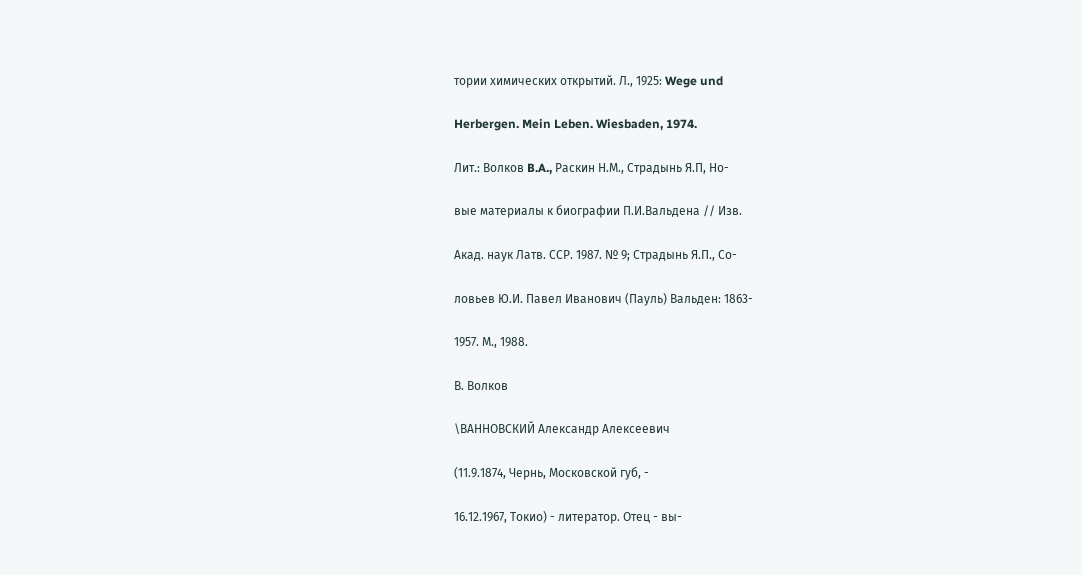тории химических открытий. Л., 1925: Wege und

Herbergen. Mein Leben. Wiesbaden, 1974.

Лит.: Волков B.A., Раскин Н.М., Страдынь Я.П, Но-

вые материалы к биографии П.И.Вальдена // Изв.

Акад. наук Латв. ССР. 1987. № 9; Страдынь Я.П., Со-

ловьев Ю.И. Павел Иванович (Пауль) Вальден: 1863-

1957. М., 1988.

В. Волков

\ВАННОВСКИЙ Александр Алексеевич

(11.9.1874, Чернь, Московской губ, -

16.12.1967, Токио) - литератор. Отец - вы-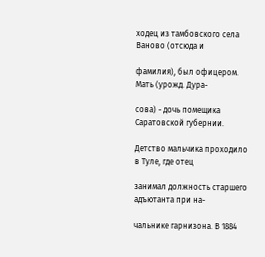ходец из тамбовского села Ваново (отсюда и

фамилия), был офицером. Мать (урожд. Дура-

сова) - дочь помещика Саратовской губернии.

Детство мальчика проходило в Туле, где отец

занимал должность старшего адъютанта при на-

чальнике гарнизона. В 1884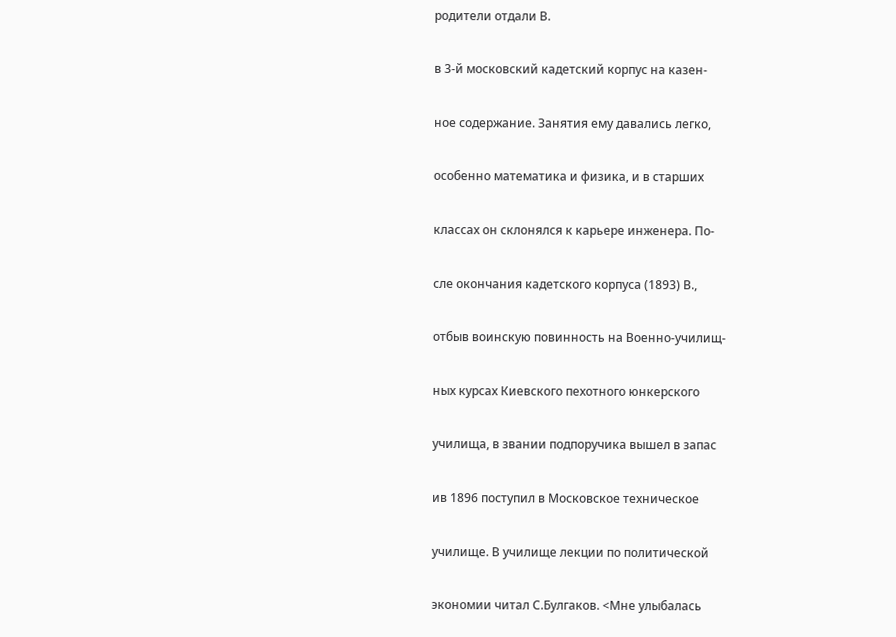родители отдали В.

в 3-й московский кадетский корпус на казен-

ное содержание. Занятия ему давались легко,

особенно математика и физика, и в старших

классах он склонялся к карьере инженера. По-

сле окончания кадетского корпуса (1893) В.,

отбыв воинскую повинность на Военно-училищ-

ных курсах Киевского пехотного юнкерского

училища, в звании подпоручика вышел в запас

ив 1896 поступил в Московское техническое

училище. В училище лекции по политической

экономии читал С.Булгаков. <Мне улыбалась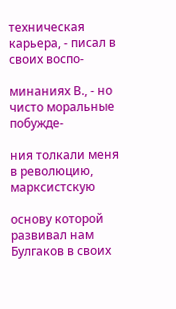техническая карьера, - писал в своих воспо-

минаниях В., - но чисто моральные побужде-

ния толкали меня в революцию, марксистскую

основу которой развивал нам Булгаков в своих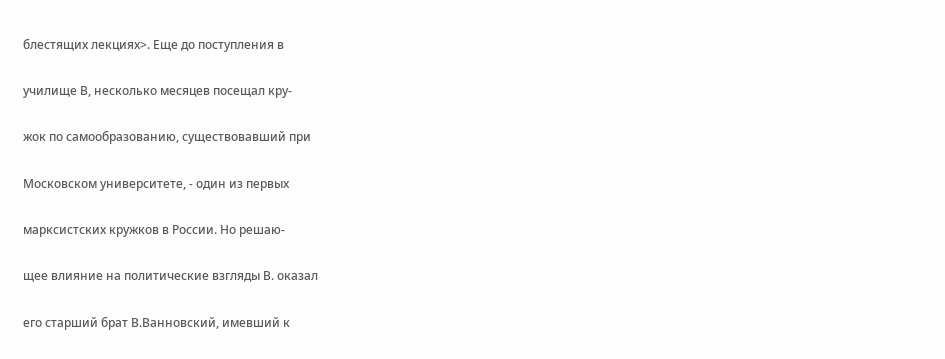блестящих лекциях>. Еще до поступления в

училище В, несколько месяцев посещал кру-

жок по самообразованию, существовавший при

Московском университете, - один из первых

марксистских кружков в России. Но решаю-

щее влияние на политические взгляды В. оказал

его старший брат В.Ванновский, имевший к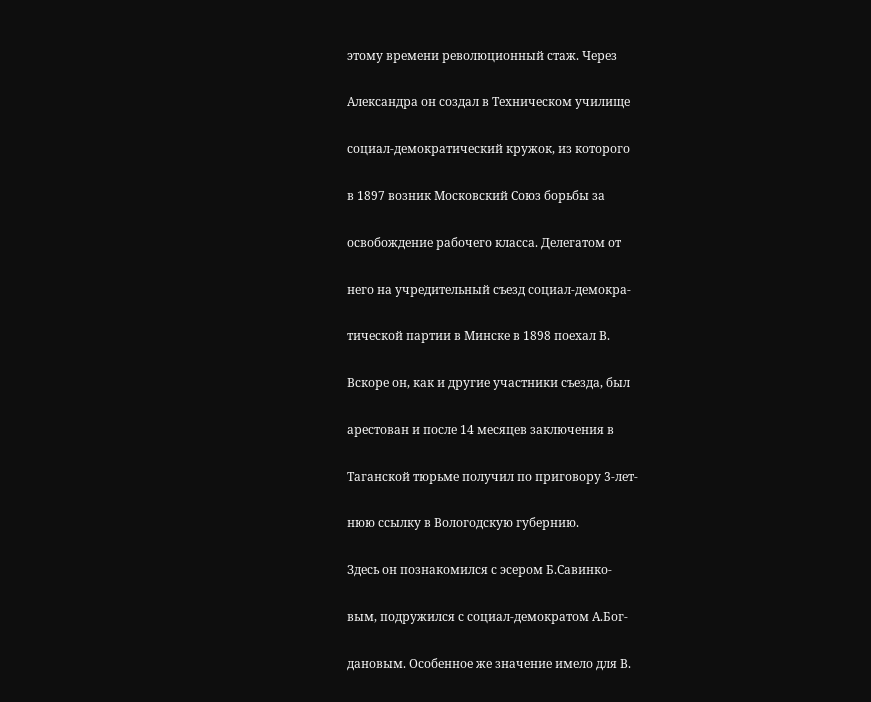этому времени революционный стаж. Через

Александра он создал в Техническом училище

социал-демократический кружок, из которого

в 1897 возник Московский Союз борьбы за

освобождение рабочего класса. Делегатом от

него на учредительный съезд социал-демокра-

тической партии в Минске в 1898 поехал В.

Вскоре он, как и другие участники съезда, был

арестован и после 14 месяцев заключения в

Таганской тюрьме получил по приговору 3-лет-

нюю ссылку в Вологодскую губернию.

Здесь он познакомился с эсером Б.Савинко-

вым, подружился с социал-демократом А.Бог-

дановым. Особенное же значение имело для В.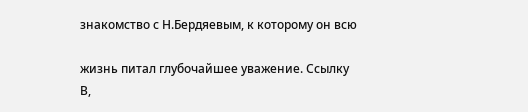знакомство с Н.Бердяевым, к которому он всю

жизнь питал глубочайшее уважение. Ссылку В,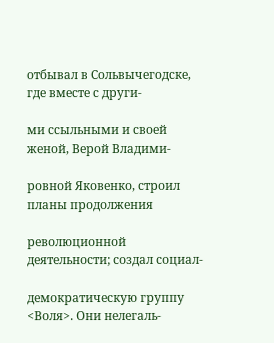отбывал в Сольвычегодске, где вместе с други-

ми ссыльными и своей женой, Верой Владими-

ровной Яковенко, строил планы продолжения

революционной деятельности; создал социал-

демократическую группу <Воля>. Они нелегаль-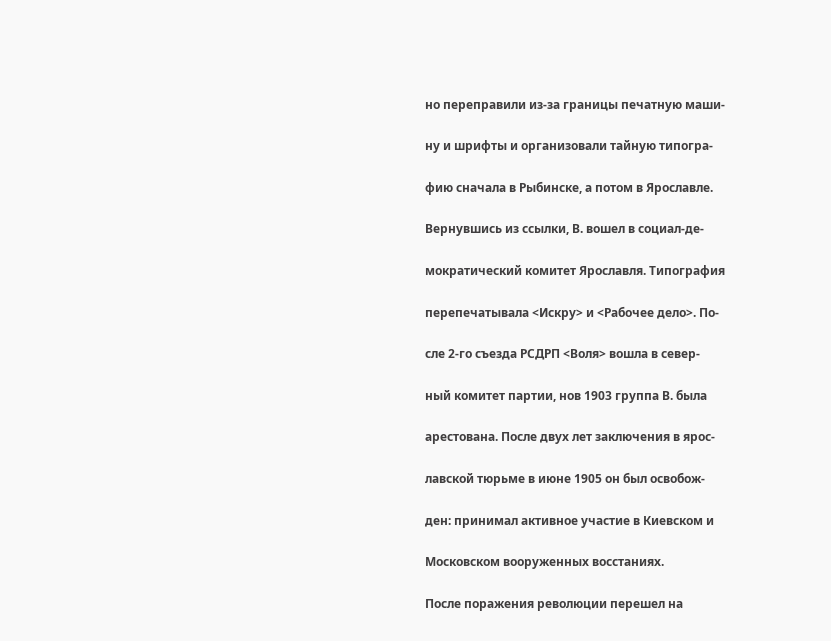но переправили из-за границы печатную маши-

ну и шрифты и организовали тайную типогра-

фию сначала в Рыбинске, а потом в Ярославле.

Вернувшись из ссылки, В. вошел в социал-де-

мократический комитет Ярославля. Типография

перепечатывала <Искру> и <Рабочее дело>. По-

сле 2-го съезда РСДРП <Воля> вошла в север-

ный комитет партии, нов 1903 группа В. была

арестована. После двух лет заключения в ярос-

лавской тюрьме в июне 1905 он был освобож-

ден: принимал активное участие в Киевском и

Московском вооруженных восстаниях.

После поражения революции перешел на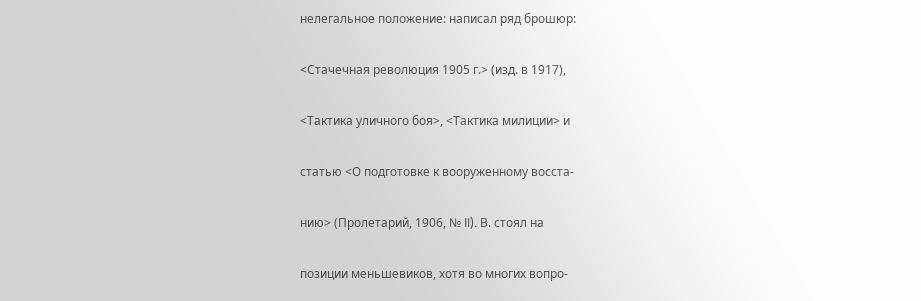нелегальное положение: написал ряд брошюр:

<Стачечная революция 1905 г.> (изд. в 1917),

<Тактика уличного боя>, <Тактика милиции> и

статью <О подготовке к вооруженному восста-

нию> (Пролетарий, 1906, № II). В. стоял на

позиции меньшевиков, хотя во многих вопро-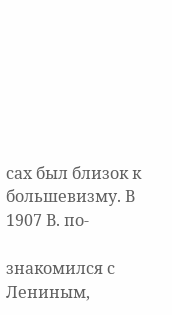сах был близок к большевизму. В 1907 В. по-

знакомился с Лениным,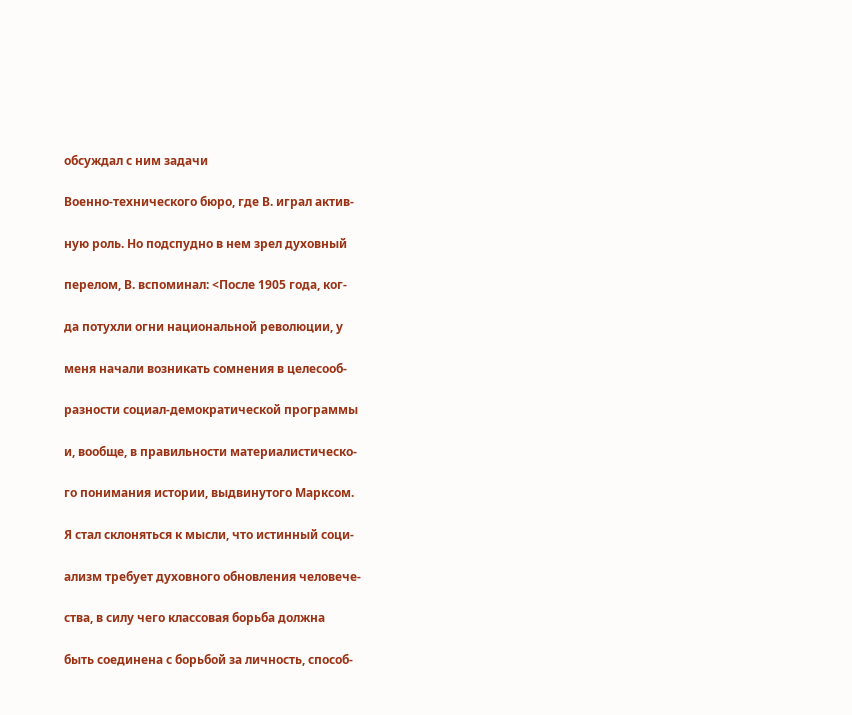обсуждал с ним задачи

Военно-технического бюро, где В. играл актив-

ную роль. Но подспудно в нем зрел духовный

перелом, В. вспоминал: <После 1905 года, ког-

да потухли огни национальной революции, у

меня начали возникать сомнения в целесооб-

разности социал-демократической программы

и, вообще, в правильности материалистическо-

го понимания истории, выдвинутого Марксом.

Я стал склоняться к мысли, что истинный соци-

ализм требует духовного обновления человече-

ства, в силу чего классовая борьба должна

быть соединена с борьбой за личность, способ-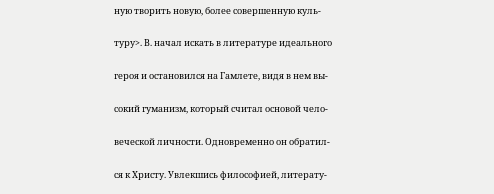ную творить новую, более совершенную куль-

туру>. В. начал искать в литературе идеального

героя и остановился на Гамлете, видя в нем вы-

сокий гуманизм, который считал основой чело-

веческой личности. Одновременно он обратил-

ся к Христу. Увлекшись философией, литерату-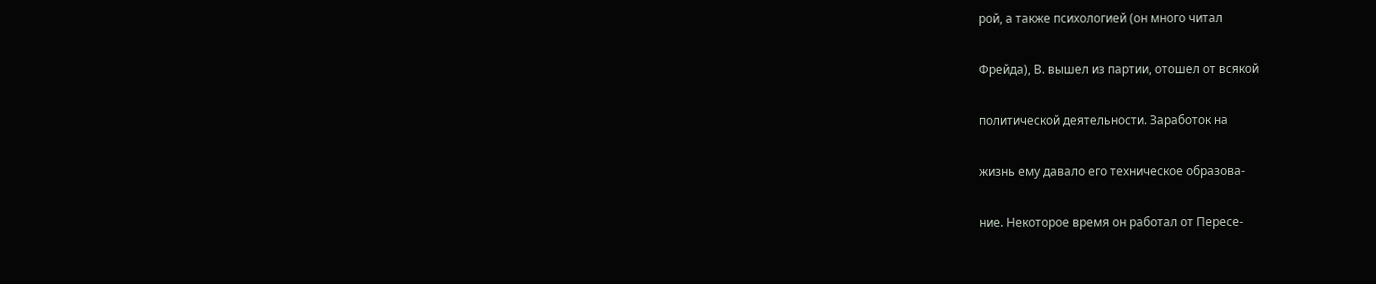рой, а также психологией (он много читал

Фрейда), В. вышел из партии, отошел от всякой

политической деятельности. Заработок на

жизнь ему давало его техническое образова-

ние. Некоторое время он работал от Пересе-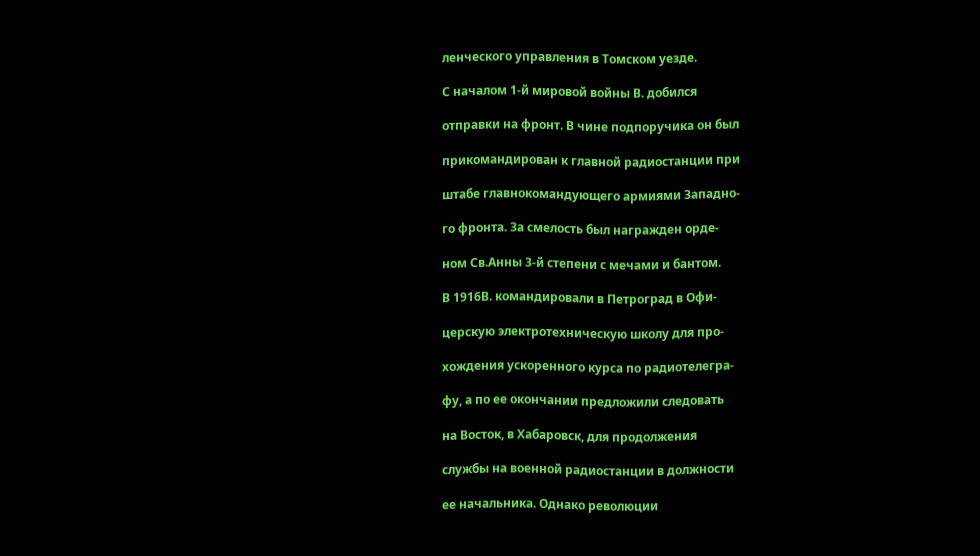ленческого управления в Томском уезде.

С началом 1-й мировой войны В. добился

отправки на фронт. В чине подпоручика он был

прикомандирован к главной радиостанции при

штабе главнокомандующего армиями Западно-

го фронта. За смелость был награжден орде-

ном Св.Анны 3-й степени с мечами и бантом.

В 1916В. командировали в Петроград в Офи-

церскую электротехническую школу для про-

хождения ускоренного курса по радиотелегра-

фу, а по ее окончании предложили следовать

на Восток, в Хабаровск, для продолжения

службы на военной радиостанции в должности

ее начальника. Однако революции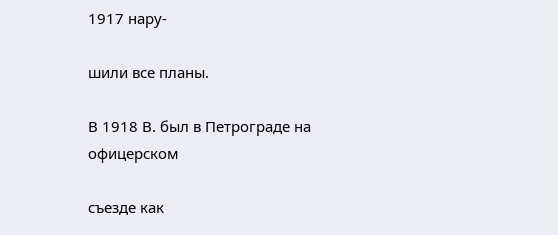1917 нару-

шили все планы.

В 1918 В. был в Петрограде на офицерском

съезде как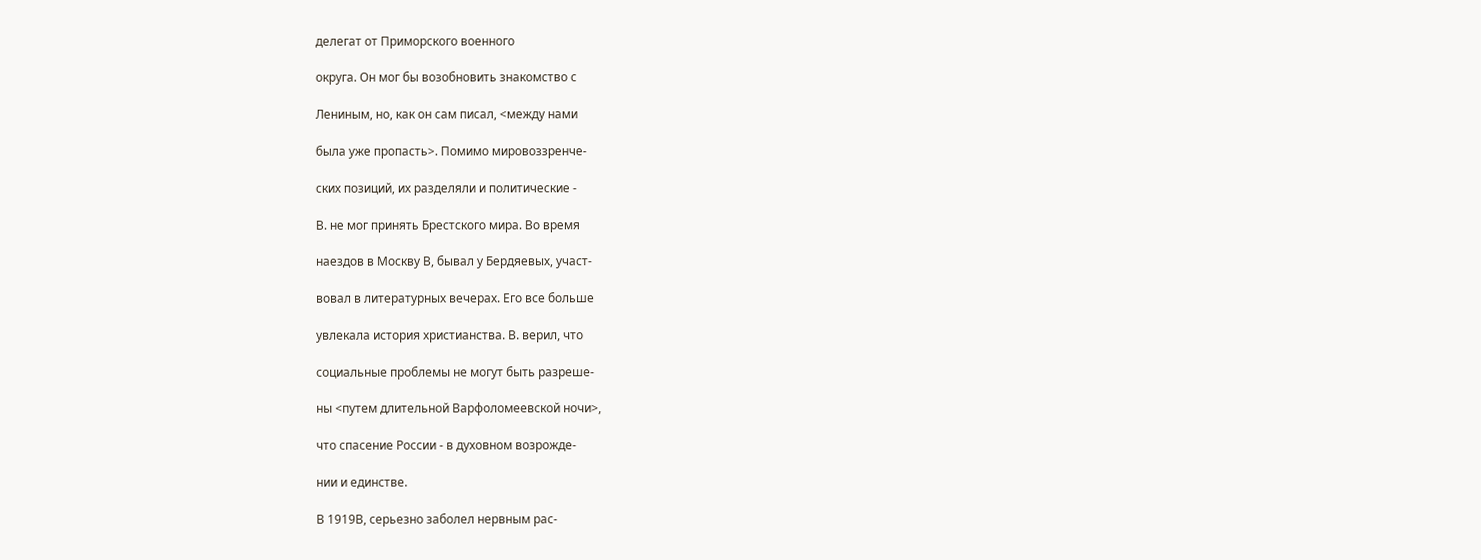делегат от Приморского военного

округа. Он мог бы возобновить знакомство с

Лениным, но, как он сам писал, <между нами

была уже пропасть>. Помимо мировоззренче-

ских позиций, их разделяли и политические -

В. не мог принять Брестского мира. Во время

наездов в Москву В, бывал у Бердяевых, участ-

вовал в литературных вечерах. Его все больше

увлекала история христианства. В. верил, что

социальные проблемы не могут быть разреше-

ны <путем длительной Варфоломеевской ночи>,

что спасение России - в духовном возрожде-

нии и единстве.

В 1919В, серьезно заболел нервным рас-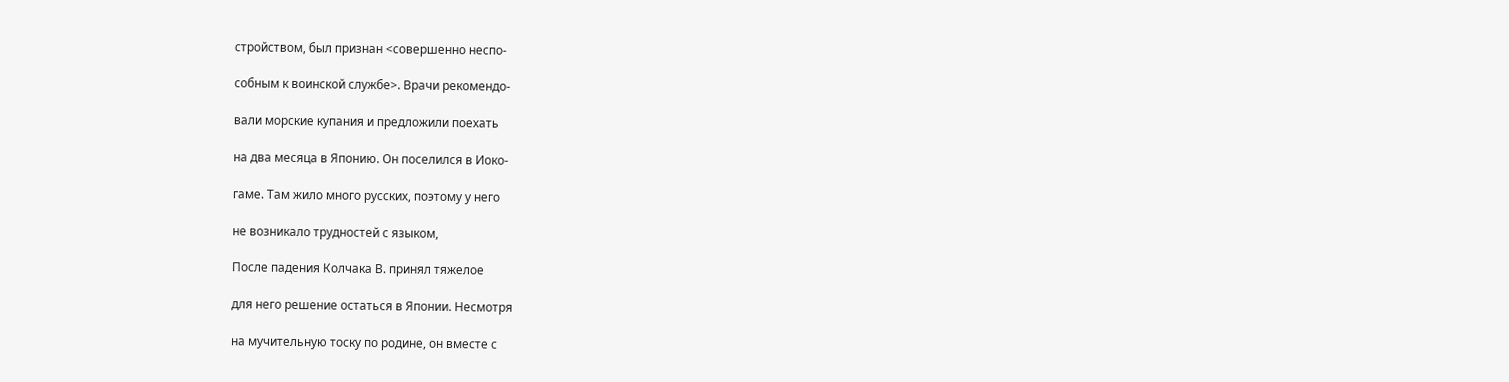стройством, был признан <совершенно неспо-

собным к воинской службе>. Врачи рекомендо-

вали морские купания и предложили поехать

на два месяца в Японию. Он поселился в Иоко-

гаме. Там жило много русских, поэтому у него

не возникало трудностей с языком,

После падения Колчака В. принял тяжелое

для него решение остаться в Японии. Несмотря

на мучительную тоску по родине, он вместе с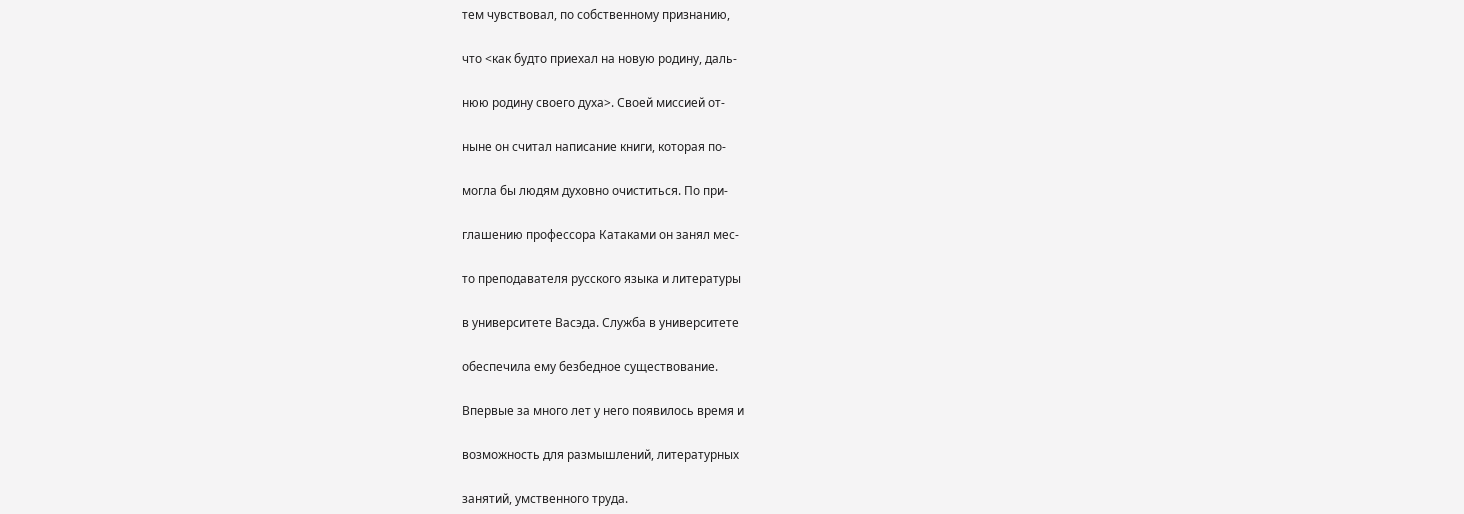тем чувствовал, по собственному признанию,

что <как будто приехал на новую родину, даль-

нюю родину своего духа>. Своей миссией от-

ныне он считал написание книги, которая по-

могла бы людям духовно очиститься. По при-

глашению профессора Катаками он занял мес-

то преподавателя русского языка и литературы

в университете Васэда. Служба в университете

обеспечила ему безбедное существование.

Впервые за много лет у него появилось время и

возможность для размышлений, литературных

занятий, умственного труда.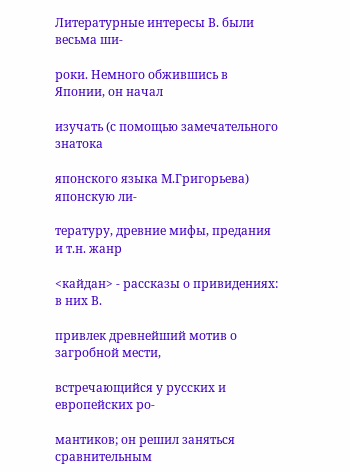Литературные интересы В. были весьма ши-

роки. Немного обжившись в Японии, он начал

изучать (с помощью замечательного знатока

японского языка М.Григорьева) японскую ли-

тературу, древние мифы, предания и т.н. жанр

<кайдан> - рассказы о привидениях: в них В.

привлек древнейший мотив о загробной мести,

встречающийся у русских и европейских ро-

мантиков; он решил заняться сравнительным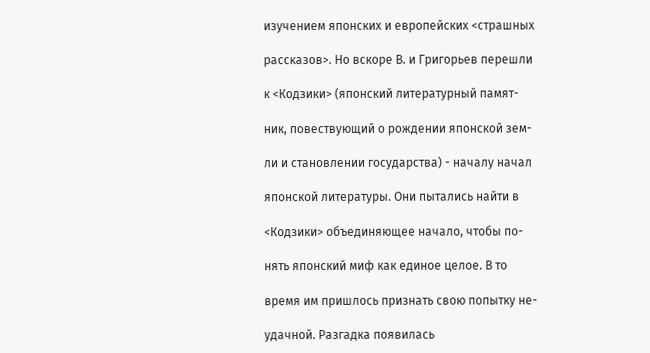изучением японских и европейских <страшных

рассказов>. Но вскоре В. и Григорьев перешли

к <Кодзики> (японский литературный памят-

ник, повествующий о рождении японской зем-

ли и становлении государства) - началу начал

японской литературы. Они пытались найти в

<Кодзики> объединяющее начало, чтобы по-

нять японский миф как единое целое. В то

время им пришлось признать свою попытку не-

удачной. Разгадка появилась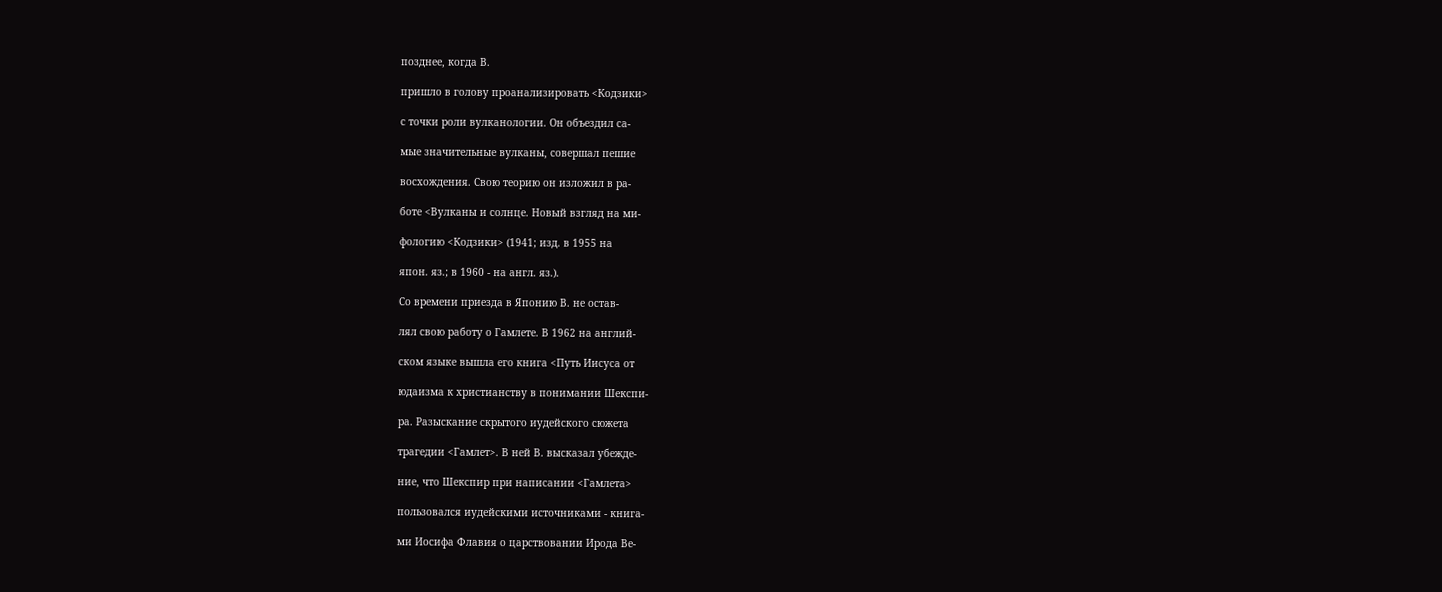позднее, когда В.

пришло в голову проанализировать <Кодзики>

с точки роли вулканологии. Он объездил са-

мые значительные вулканы, совершал пешие

восхождения. Свою теорию он изложил в ра-

боте <Вулканы и солнце. Новый взгляд на ми-

фологию <Кодзики> (1941; изд. в 1955 на

япон. яз.; в 1960 - на англ. яз.).

Со времени приезда в Японию В. не остав-

лял свою работу о Гамлете. В 1962 на англий-

ском языке вышла его книга <Путь Иисуса от

юдаизма к христианству в понимании Шекспи-

ра. Разыскание скрытого иудейского сюжета

трагедии <Гамлет>. В ней В. высказал убежде-

ние, что Шекспир при написании <Гамлета>

пользовался иудейскими источниками - книга-

ми Иосифа Флавия о царствовании Ирода Ве-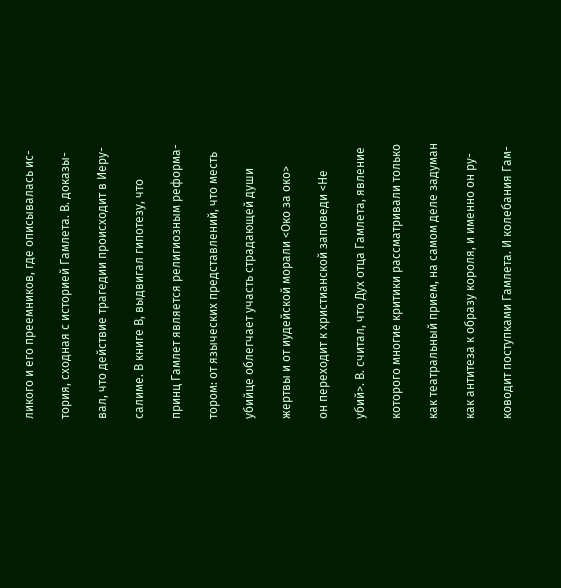ликого и его преемников, где описывалась ис-

тория, сходная с историей Гамлета. В. доказы-

вал, что действие трагедии происходит в Иеру-

салиме. В книге В, выдвигал гипотезу, что

принц Гамлет является религиозным реформа-

тором: от языческих представлений, что месть

убийце облегчает участь страдающей души

жертвы и от иудейской морали <Око за око>

он переходит к христианской заповеди <Не

убий>. В. считал, что Дух отца Гамлета, явление

которого многие критики рассматривали только

как театральный прием, на самом деле задуман

как антитеза к образу короля, и именно он ру-

ководит поступками Гамлета. И колебания Гам-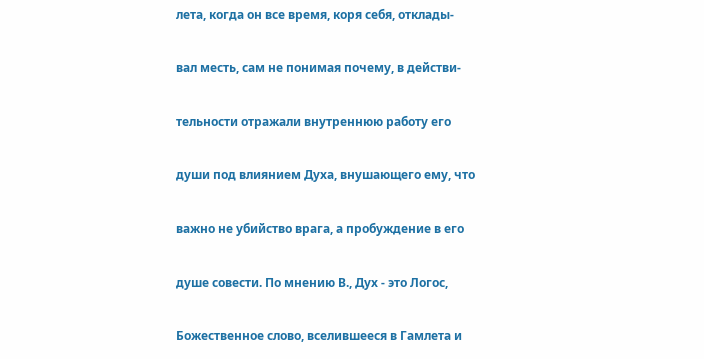лета, когда он все время, коря себя, отклады-

вал месть, сам не понимая почему, в действи-

тельности отражали внутреннюю работу его

души под влиянием Духа, внушающего ему, что

важно не убийство врага, а пробуждение в его

душе совести. По мнению В., Дух - это Логос,

Божественное слово, вселившееся в Гамлета и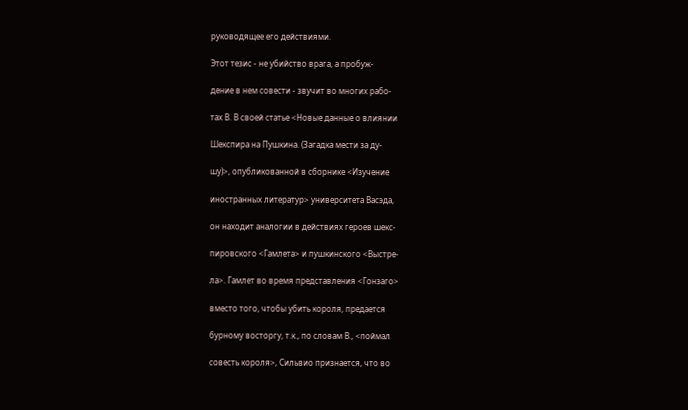руководящее его действиями.

Этот тезис - не убийство врага, а пробуж-

дение в нем совести - звучит во многих рабо-

тах В. В своей статье <Новые данные о влиянии

Шекспира на Пушкина. (Загадка мести за ду-

шу)>, опубликованной в сборнике <Изучение

иностранных литератур> университета Васэда,

он находит аналогии в действиях героев шекс-

пировского <Гамлета> и пушкинского <Выстре-

ла>. Гамлет во время представления <Гонзаго>

вместо того, чтобы убить короля, предается

бурному восторгу, т.к., по словам В., <поймал

совесть короля>, Сильвио признается, что во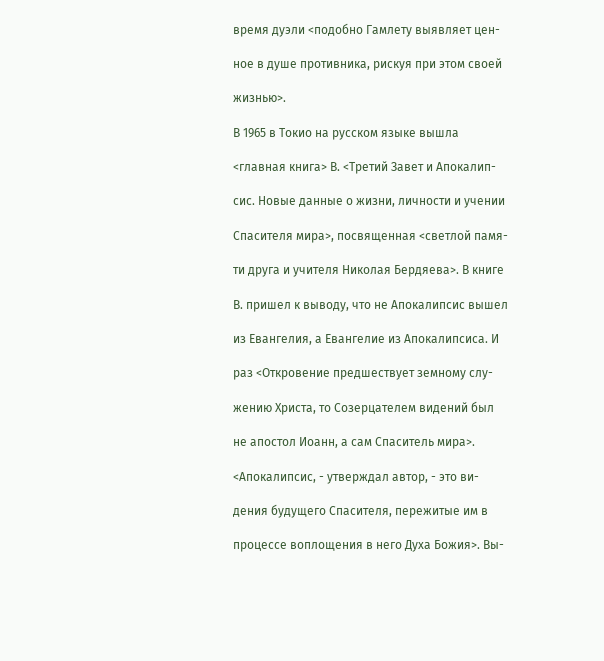время дуэли <подобно Гамлету выявляет цен-

ное в душе противника, рискуя при этом своей

жизнью>.

В 1965 в Токио на русском языке вышла

<главная книга> В. <Третий Завет и Апокалип-

сис. Новые данные о жизни, личности и учении

Спасителя мира>, посвященная <светлой памя-

ти друга и учителя Николая Бердяева>. В книге

В. пришел к выводу, что не Апокалипсис вышел

из Евангелия, а Евангелие из Апокалипсиса. И

раз <Откровение предшествует земному слу-

жению Христа, то Созерцателем видений был

не апостол Иоанн, а сам Спаситель мира>.

<Апокалипсис, - утверждал автор, - это ви-

дения будущего Спасителя, пережитые им в

процессе воплощения в него Духа Божия>. Вы-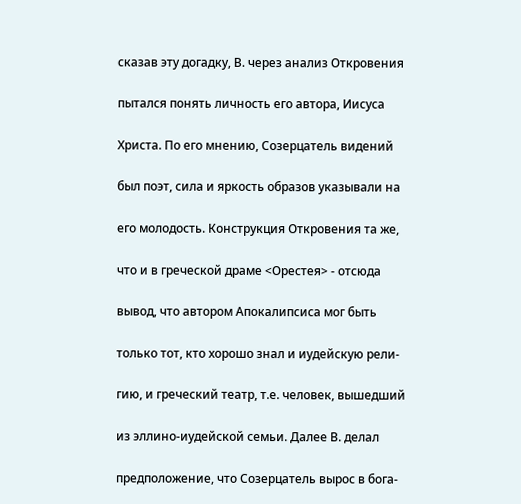сказав эту догадку, В. через анализ Откровения

пытался понять личность его автора, Иисуса

Христа. По его мнению, Созерцатель видений

был поэт, сила и яркость образов указывали на

его молодость. Конструкция Откровения та же,

что и в греческой драме <Орестея> - отсюда

вывод, что автором Апокалипсиса мог быть

только тот, кто хорошо знал и иудейскую рели-

гию, и греческий театр, т.е. человек, вышедший

из эллино-иудейской семьи. Далее В. делал

предположение, что Созерцатель вырос в бога-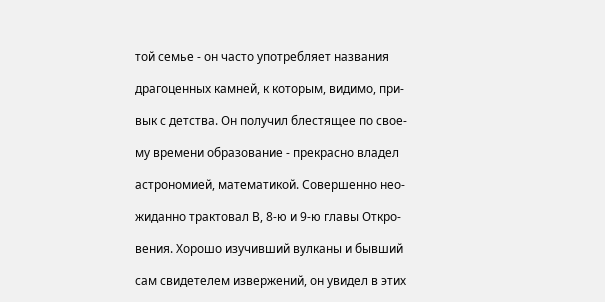той семье - он часто употребляет названия

драгоценных камней, к которым, видимо, при-

вык с детства. Он получил блестящее по свое-

му времени образование - прекрасно владел

астрономией, математикой. Совершенно нео-

жиданно трактовал В, 8-ю и 9-ю главы Откро-

вения. Хорошо изучивший вулканы и бывший

сам свидетелем извержений, он увидел в этих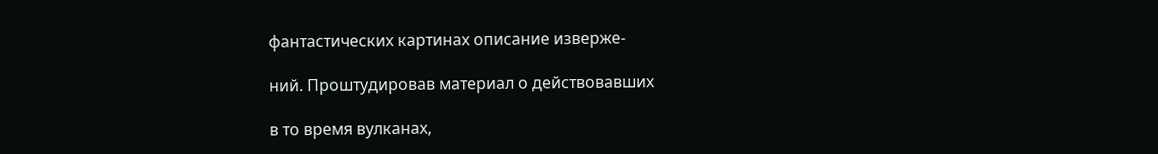фантастических картинах описание изверже-

ний. Проштудировав материал о действовавших

в то время вулканах,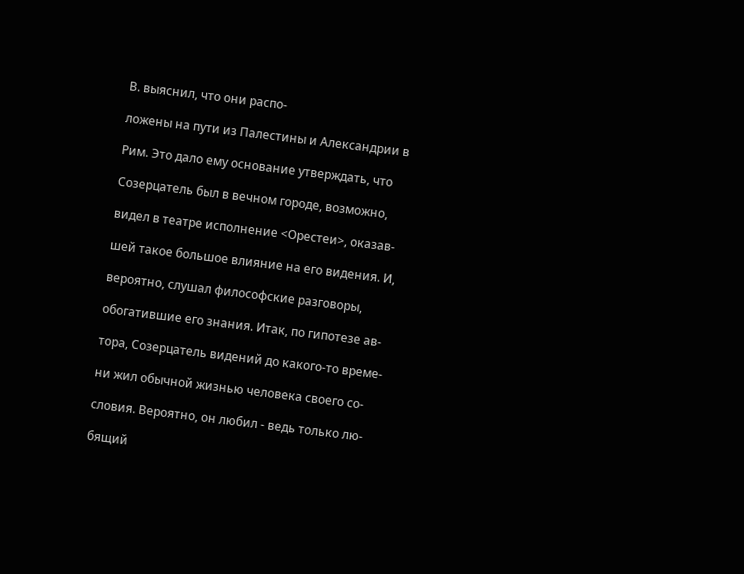В. выяснил, что они распо-

ложены на пути из Палестины и Александрии в

Рим. Это дало ему основание утверждать, что

Созерцатель был в вечном городе, возможно,

видел в театре исполнение <Орестеи>, оказав-

шей такое большое влияние на его видения. И,

вероятно, слушал философские разговоры,

обогатившие его знания. Итак, по гипотезе ав-

тора, Созерцатель видений до какого-то време-

ни жил обычной жизнью человека своего со-

словия. Вероятно, он любил - ведь только лю-

бящий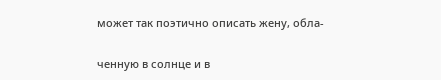может так поэтично описать жену, обла-

ченную в солнце и в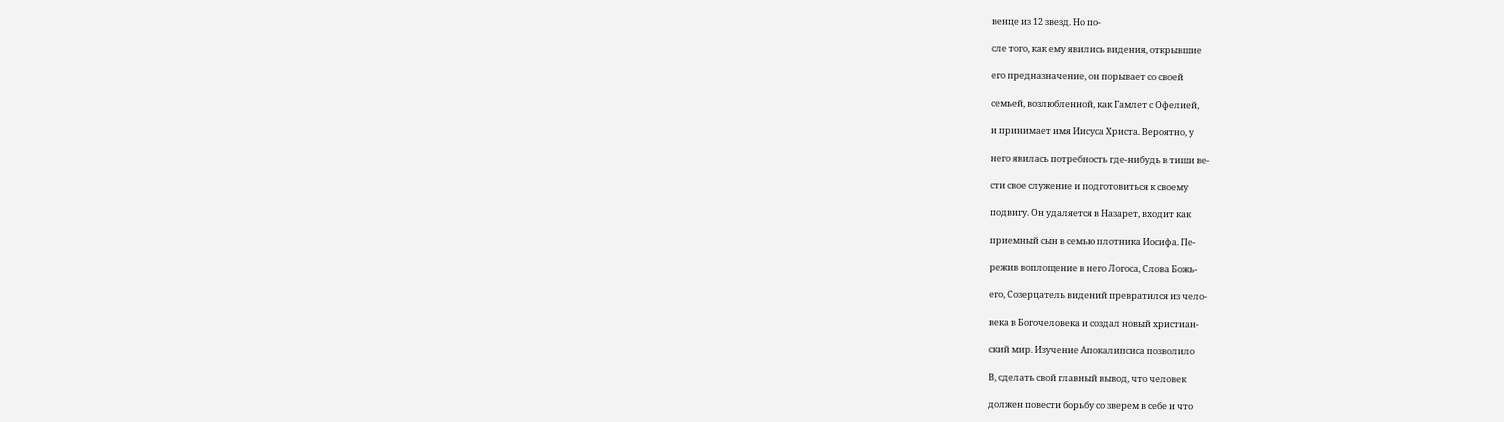венце из 12 звезд. Но по-

сле того, как ему явились видения, открывшие

его предназначение, он порывает со своей

семьей, возлюбленной, как Гамлет с Офелией,

и принимает имя Иисуса Христа. Вероятно, у

него явилась потребность где-нибудь в тиши ве-

сти свое служение и подготовиться к своему

подвигу. Он удаляется в Назарет, входит как

приемный сын в семью плотника Иосифа. Пе-

режив воплощение в него Логоса, Слова Божь-

его, Созерцатель видений превратился из чело-

века в Богочеловека и создал новый христиан-

ский мир. Изучение Апокалипсиса позволило

В, сделать свой главный вывод, что человек

должен повести борьбу со зверем в себе и что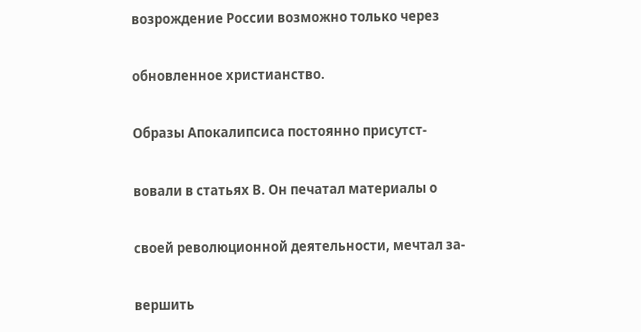возрождение России возможно только через

обновленное христианство.

Образы Апокалипсиса постоянно присутст-

вовали в статьях В. Он печатал материалы о

своей революционной деятельности, мечтал за-

вершить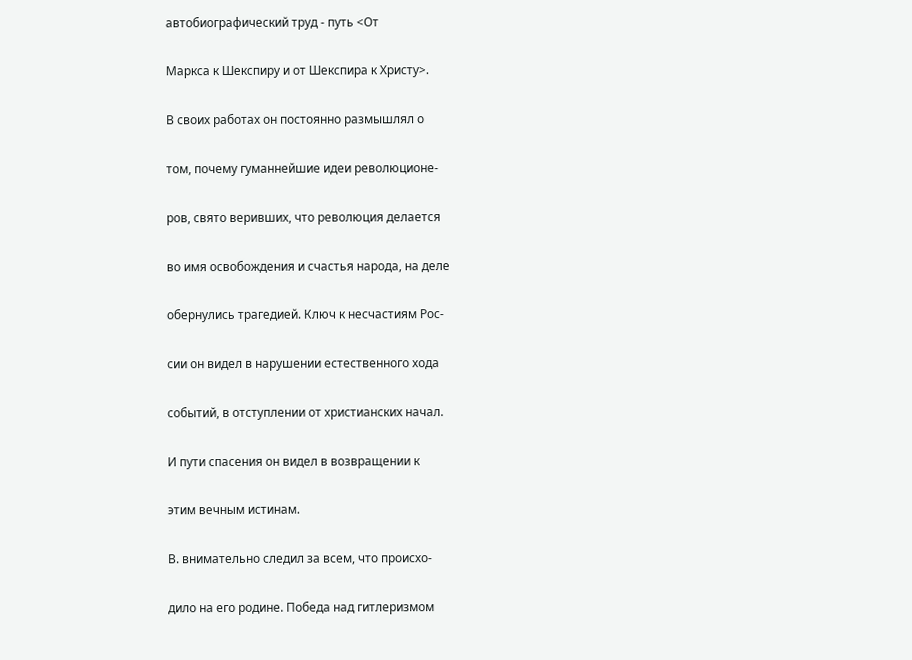автобиографический труд - путь <От

Маркса к Шекспиру и от Шекспира к Христу>.

В своих работах он постоянно размышлял о

том, почему гуманнейшие идеи революционе-

ров, свято веривших, что революция делается

во имя освобождения и счастья народа, на деле

обернулись трагедией. Ключ к несчастиям Рос-

сии он видел в нарушении естественного хода

событий, в отступлении от христианских начал.

И пути спасения он видел в возвращении к

этим вечным истинам.

В. внимательно следил за всем, что происхо-

дило на его родине. Победа над гитлеризмом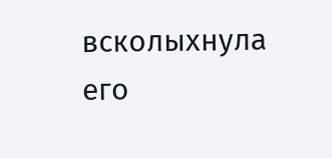всколыхнула его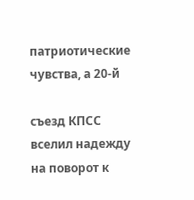патриотические чувства, а 20-й

съезд КПСС вселил надежду на поворот к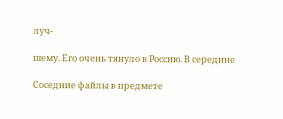луч-

шему. Его очень тянуло в Россию. В середине

Соседние файлы в предмете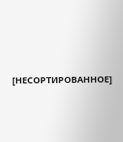[НЕСОРТИРОВАННОЕ]